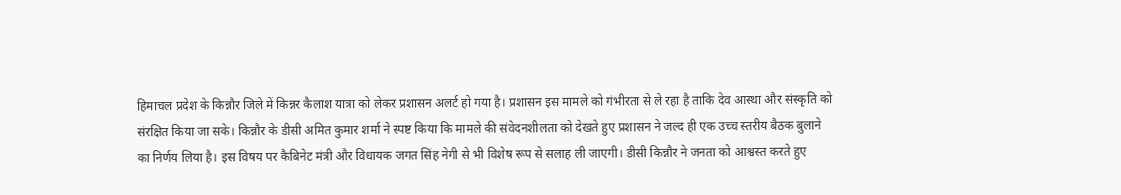हिमाचल प्रदेश के किन्नौर जिले में किन्नर कैलाश यात्रा को लेकर प्रशासन अलर्ट हो गया है। प्रशासन इस मामले को गंभीरता से ले रहा है ताकि देव आस्था और संस्कृति को संरक्षित किया जा सके। किन्नौर के डीसी अमित कुमार शर्मा ने स्पष्ट किया कि मामले की संवेदनशीलता को देखते हुए प्रशासन ने जल्द ही एक उच्च स्तरीय बैठक बुलाने का निर्णय लिया है। इस विषय पर कैबिनेट मंत्री और विधायक जगत सिंह नेगी से भी विशेष रूप से सलाह ली जाएगी। डीसी किन्नौर ने जनता को आश्वस्त करते हुए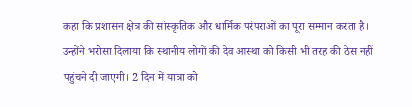कहा कि प्रशासन क्षेत्र की सांस्कृतिक और धार्मिक परंपराओं का पूरा सम्मान करता है। उन्होंने भरोसा दिलाया कि स्थानीय लोगों की देव आस्था को किसी भी तरह की ठेस नहीं पहुंचने दी जाएगी। 2 दिन में यात्रा को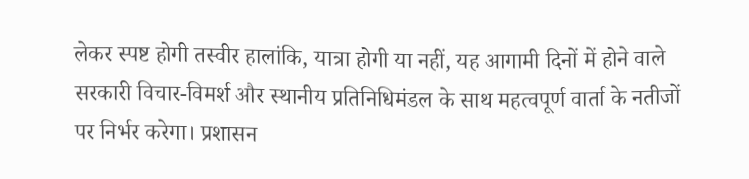लेकर स्पष्ट होगी तस्वीर हालांकि, यात्रा होगी या नहीं, यह आगामी दिनों में होने वाले सरकारी विचार-विमर्श और स्थानीय प्रतिनिधिमंडल के साथ महत्वपूर्ण वार्ता के नतीजों पर निर्भर करेगा। प्रशासन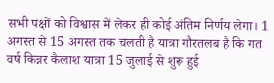सभी पक्षों को विश्वास में लेकर ही कोई अंतिम निर्णय लेगा। 1 अगस्त से 15 अगस्त तक चलती है यात्रा गौरतलब है कि गत वर्ष किन्नर कैलाश यात्रा 15 जुलाई से शुरू हुई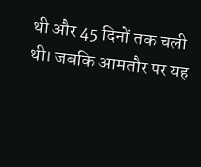थी और 45 दिनों तक चली थी। जबकि आमतौर पर यह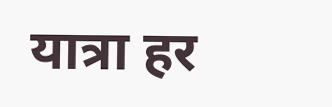यात्रा हर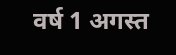वर्ष 1 अगस्त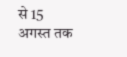से 15 अगस्त तक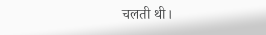चलती थी।